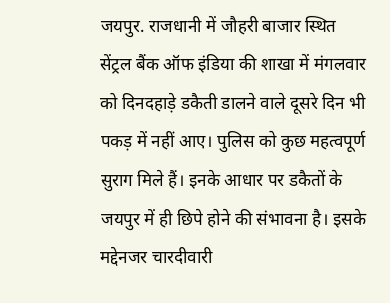जयपुर. राजधानी में जौहरी बाजार स्थित सेंट्रल बैंक ऑफ इंडिया की शाखा में मंगलवार को दिनदहाड़े डकैती डालने वाले दूसरे दिन भी पकड़ में नहीं आए। पुलिस को कुछ महत्वपूर्ण सुराग मिले हैं। इनके आधार पर डकैतों के जयपुर में ही छिपे होने की संभावना है। इसके मद्देनजर चारदीवारी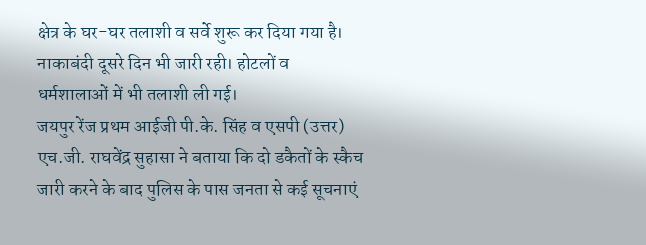क्षेत्र के घर-घर तलाशी व सर्वे शुरू कर दिया गया है। नाकाबंदी दूसरे दिन भी जारी रही। होटलों व धर्मशालाओं में भी तलाशी ली गई।
जयपुर रेंज प्रथम आईजी पी.के. सिंह व एसपी (उत्तर) एच.जी. राघवेंद्र सुहासा ने बताया कि दो डकैतों के स्कैच जारी करने के बाद पुलिस के पास जनता से कई सूचनाएं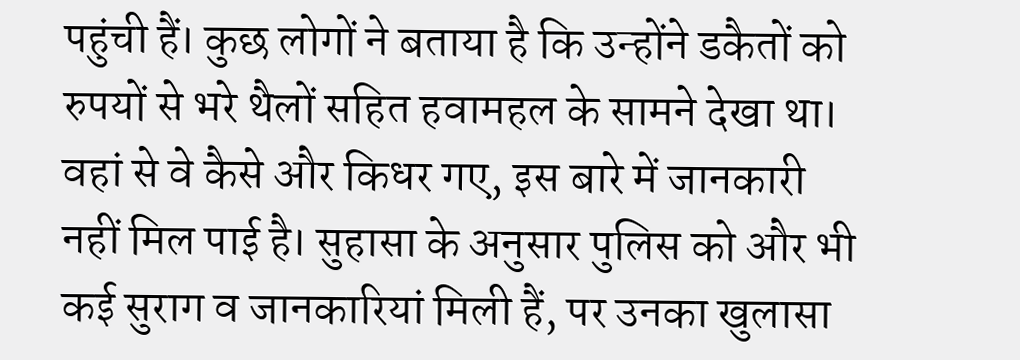पहुंची हैं। कुछ लोगों ने बताया है कि उन्होंने डकैतों को रुपयों से भरे थैलों सहित हवामहल के सामने देखा था। वहां से वे कैसे और किधर गए, इस बारे में जानकारी नहीं मिल पाई है। सुहासा के अनुसार पुलिस को और भी कई सुराग व जानकारियां मिली हैं, पर उनका खुलासा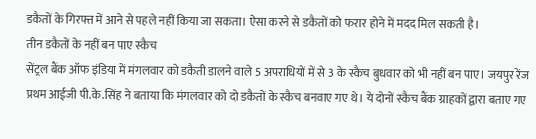डकैतों के गिरफ्त में आने से पहले नहीं किया जा सकता। ऐसा करने से डकैतों को फरार होने में मदद मिल सकती है।
तीन डकैतों के नहीं बन पाए स्कैच
सेंट्रल बैंक ऑफ इंडिया में मंगलवार को डकैती डालने वाले 5 अपराधियों में से 3 के स्कैच बुधवार को भी नहीं बन पाए। जयपुर रेंज प्रथम आईजी पी.के.सिंह ने बताया कि मंगलवार को दो डकैतों के स्कैच बनवाए गए थे। ये दोनों स्कैच बैंक ग्राहकों द्वारा बताए गए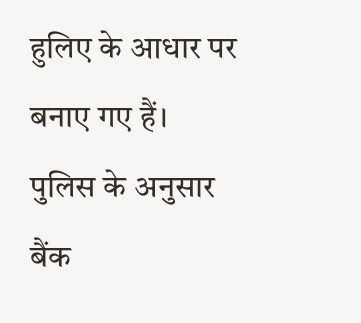हुलिए के आधार पर बनाए गए हैं।
पुलिस के अनुसार बैंक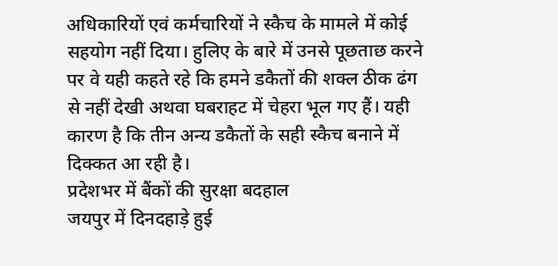अधिकारियों एवं कर्मचारियों ने स्कैच के मामले में कोई सहयोग नहीं दिया। हुलिए के बारे में उनसे पूछताछ करने पर वे यही कहते रहे कि हमने डकैतों की शक्ल ठीक ढंग से नहीं देखी अथवा घबराहट में चेहरा भूल गए हैं। यही कारण है कि तीन अन्य डकैतों के सही स्कैच बनाने में दिक्कत आ रही है।
प्रदेशभर में बैंकों की सुरक्षा बदहाल
जयपुर में दिनदहाड़े हुई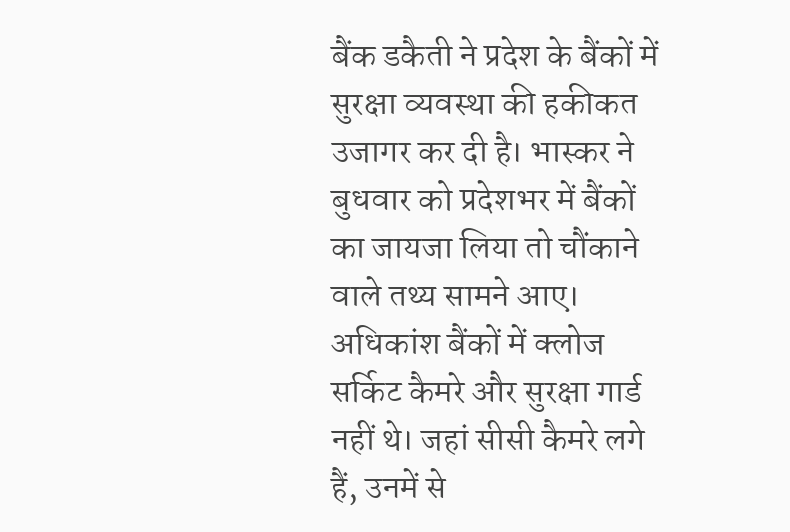बैंक डकैती ने प्रदेश के बैंकों में सुरक्षा व्यवस्था की हकीकत उजागर कर दी है। भास्कर ने बुधवार को प्रदेशभर में बैंकों का जायजा लिया तो चौंकाने वाले तथ्य सामने आए। अधिकांश बैंकों में क्लोज सर्किट कैमरे और सुरक्षा गार्ड नहीं थे। जहां सीसी कैमरे लगे हैं, उनमें से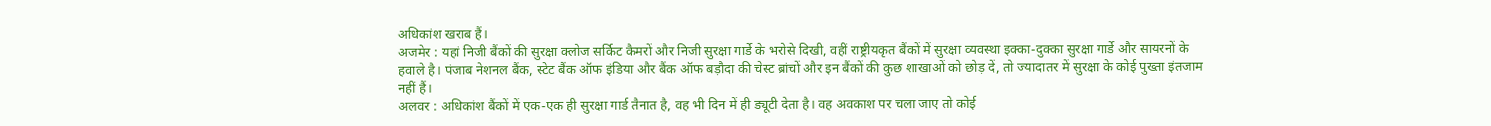अधिकांश खराब हैं।
अजमेर : यहां निजी बैंकों की सुरक्षा क्लोज सर्किट कैमरों और निजी सुरक्षा गार्डे के भरोसे दिखी, वहीं राष्ट्रीयकृत बैंकों में सुरक्षा व्यवस्था इक्का-दुक्का सुरक्षा गार्डे और सायरनों के हवाले है। पंजाब नेशनल बैंक, स्टेट बैंक ऑफ इंडिया और बैंक ऑफ बड़ौदा की चेस्ट ब्रांचों और इन बैंकों की कुछ शाखाओं को छोड़ दें, तो ज्यादातर में सुरक्षा के कोई पुख्ता इंतजाम नहीं हैं।
अलवर : अधिकांश बैंकों में एक-एक ही सुरक्षा गार्ड तैनात है, वह भी दिन में ही ड्यूटी देता है। वह अवकाश पर चला जाए तो कोई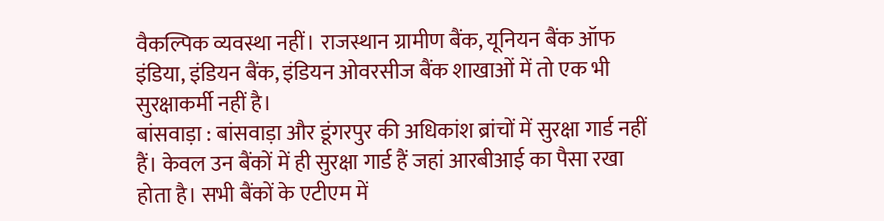वैकल्पिक व्यवस्था नहीं। राजस्थान ग्रामीण बैंक, यूनियन बैंक ऑफ इंडिया, इंडियन बैंक, इंडियन ओवरसीज बैंक शाखाओं में तो एक भी सुरक्षाकर्मी नहीं है।
बांसवाड़ा : बांसवाड़ा और डूंगरपुर की अधिकांश ब्रांचों में सुरक्षा गार्ड नहीं हैं। केवल उन बैंकों में ही सुरक्षा गार्ड हैं जहां आरबीआई का पैसा रखा होता है। सभी बैंकों के एटीएम में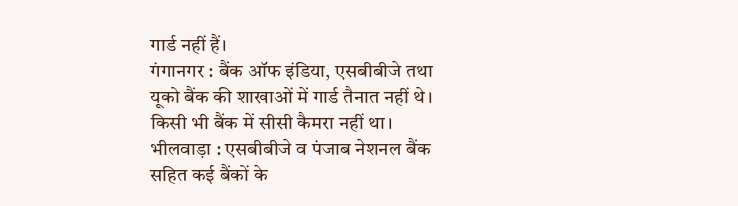गार्ड नहीं हैं।
गंगानगर : बैंक ऑफ इंडिया, एसबीबीजे तथा यूको बैंक की शाखाओं में गार्ड तैनात नहीं थे। किसी भी बैंक में सीसी कैमरा नहीं था।
भीलवाड़ा : एसबीबीजे व पंजाब नेशनल बैंक सहित कई बैंकों के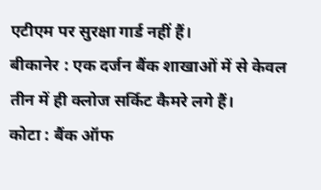एटीएम पर सुरक्षा गार्ड नहीं हैं।
बीकानेर : एक दर्जन बैंक शाखाओं में से केवल तीन में ही क्लोज सर्किट कैमरे लगे हैं।
कोटा : बैंक ऑफ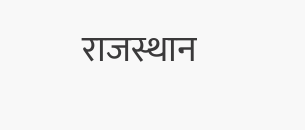राजस्थान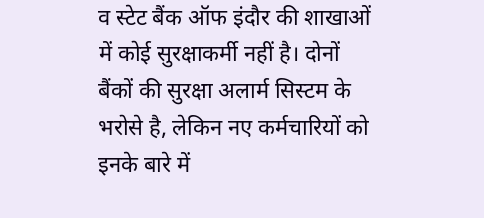व स्टेट बैंक ऑफ इंदौर की शाखाओं में कोई सुरक्षाकर्मी नहीं है। दोनों बैंकों की सुरक्षा अलार्म सिस्टम के भरोसे है, लेकिन नए कर्मचारियों को इनके बारे में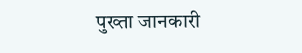पुख्ता जानकारी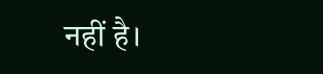नहीं है।